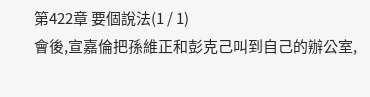第422章 要個說法(1 / 1)
會後,宣嘉倫把孫維正和彭克己叫到自己的辦公室,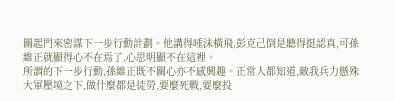關起門來密謀下一步行動計劃。他講得唾沫橫飛,彭克己倒是聽得挺認真,可孫維正就顯得心不在焉了,心思明顯不在這裡。
所謂的下一步行動,孫維正既不關心亦不感興趣。正常人都知道,敵我兵力懸殊大軍壓境之下,做什麼都是徒勞,要麼死戰,要麼投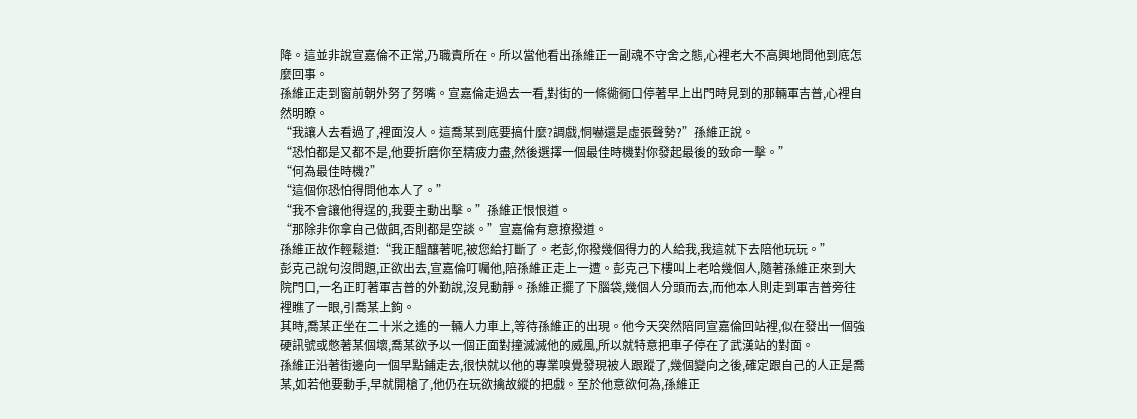降。這並非說宣嘉倫不正常,乃職責所在。所以當他看出孫維正一副魂不守舍之態,心裡老大不高興地問他到底怎麼回事。
孫維正走到窗前朝外努了努嘴。宣嘉倫走過去一看,對街的一條衚衕口停著早上出門時見到的那輛軍吉普,心裡自然明瞭。
“我讓人去看過了,裡面沒人。這喬某到底要搞什麼?調戲,恫嚇還是虛張聲勢?”孫維正說。
“恐怕都是又都不是,他要折磨你至精疲力盡,然後選擇一個最佳時機對你發起最後的致命一擊。”
“何為最佳時機?”
“這個你恐怕得問他本人了。”
“我不會讓他得逞的,我要主動出擊。”孫維正恨恨道。
“那除非你拿自己做餌,否則都是空談。”宣嘉倫有意撩撥道。
孫維正故作輕鬆道:“我正醞釀著呢,被您給打斷了。老彭,你撥幾個得力的人給我,我這就下去陪他玩玩。”
彭克己說句沒問題,正欲出去,宣嘉倫叮囑他,陪孫維正走上一遭。彭克己下樓叫上老哈幾個人,隨著孫維正來到大院門口,一名正盯著軍吉普的外勤說,沒見動靜。孫維正擺了下腦袋,幾個人分頭而去,而他本人則走到軍吉普旁往裡瞧了一眼,引喬某上鉤。
其時,喬某正坐在二十米之遙的一輛人力車上,等待孫維正的出現。他今天突然陪同宣嘉倫回站裡,似在發出一個強硬訊號或憋著某個壞,喬某欲予以一個正面對撞滅滅他的威風,所以就特意把車子停在了武漢站的對面。
孫維正沿著街邊向一個早點鋪走去,很快就以他的專業嗅覺發現被人跟蹤了,幾個變向之後,確定跟自己的人正是喬某,如若他要動手,早就開槍了,他仍在玩欲擒故縱的把戲。至於他意欲何為,孫維正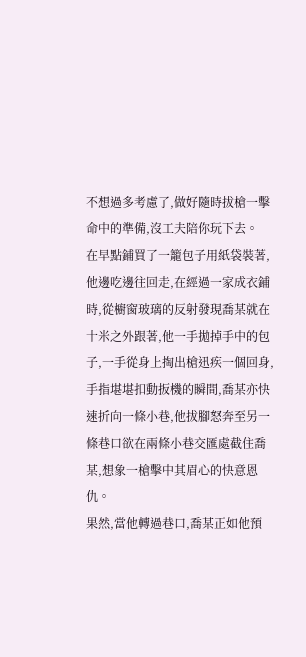不想過多考慮了,做好隨時拔槍一擊命中的準備,沒工夫陪你玩下去。
在早點鋪買了一籠包子用紙袋裝著,他邊吃邊往回走,在經過一家成衣鋪時,從櫥窗玻璃的反射發現喬某就在十米之外跟著,他一手拋掉手中的包子,一手從身上掏出槍迅疾一個回身,手指堪堪扣動扳機的瞬間,喬某亦快速折向一條小巷,他拔腳怒奔至另一條巷口欲在兩條小巷交匯處截住喬某,想象一槍擊中其眉心的快意恩仇。
果然,當他轉過巷口,喬某正如他預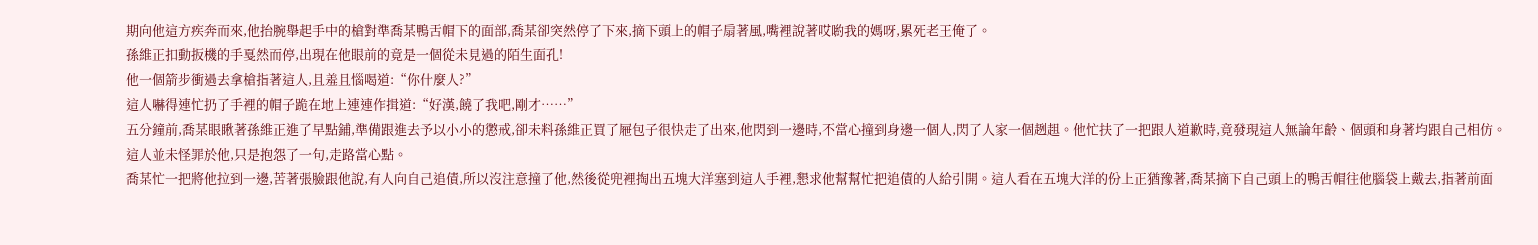期向他這方疾奔而來,他抬腕舉起手中的槍對準喬某鴨舌帽下的面部,喬某卻突然停了下來,摘下頭上的帽子扇著風,嘴裡說著哎喲我的媽呀,累死老王俺了。
孫維正扣動扳機的手戛然而停,出現在他眼前的竟是一個從未見過的陌生面孔!
他一個箭步衝過去拿槍指著這人,且羞且惱喝道:“你什麼人?”
這人嚇得連忙扔了手裡的帽子跪在地上連連作揖道:“好漢,饒了我吧,剛才……”
五分鐘前,喬某眼瞅著孫維正進了早點鋪,準備跟進去予以小小的懲戒,卻未料孫維正買了屜包子很快走了出來,他閃到一邊時,不當心撞到身邊一個人,閃了人家一個趔趄。他忙扶了一把跟人道歉時,竟發現這人無論年齡、個頭和身著均跟自己相仿。這人並未怪罪於他,只是抱怨了一句,走路當心點。
喬某忙一把將他拉到一邊,苦著張臉跟他說,有人向自己追債,所以沒注意撞了他,然後從兜裡掏出五塊大洋塞到這人手裡,懇求他幫幫忙把追債的人給引開。這人看在五塊大洋的份上正猶豫著,喬某摘下自己頭上的鴨舌帽往他腦袋上戴去,指著前面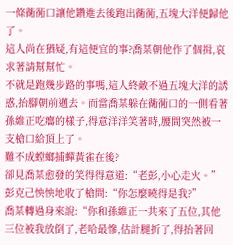一條衚衕口讓他鑽進去後跑出衚衕,五塊大洋便歸他了。
這人尚在猶疑,有這便宜的事?喬某朝他作了個揖,哀求著請幫幫忙。
不就是跑幾步路的事嗎,這人終敵不過五塊大洋的誘惑,抬腳朝前邁去。而當喬某躲在衚衕口的一側看著孫維正吃癟的樣子,得意洋洋笑著時,腰間突然被一支槍口給頂上了。
難不成螳螂捕蟬黃雀在後?
卻見喬某愈發的笑得得意道:“老彭,小心走火。”
彭克己怏怏地收了槍問:“你怎麼曉得是我?”
喬某轉過身來說:“你和孫維正一共來了五位,其他三位被我放倒了,老哈最慘,估計腿折了,得抬著回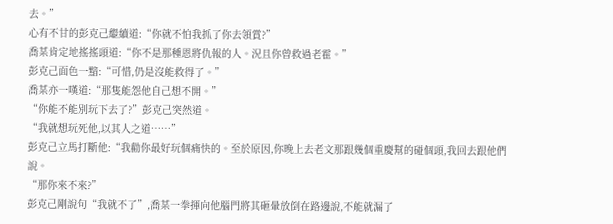去。”
心有不甘的彭克己繼續道:“你就不怕我抓了你去領賞?”
喬某肯定地搖搖頭道:“你不是那種恩將仇報的人。況且你曾救過老霍。”
彭克己面色一黯:“可惜,仍是沒能救得了。”
喬某亦一嘆道:“那隻能怨他自己想不開。”
“你能不能別玩下去了?”彭克己突然道。
“我就想玩死他,以其人之道……”
彭克己立馬打斷他:“我勸你最好玩個痛快的。至於原因,你晚上去老文那跟幾個重慶幫的碰個頭,我回去跟他們說。
“那你來不來?”
彭克己剛說句“我就不了”,喬某一拳揮向他腦門將其砸暈放倒在路邊說,不能就漏了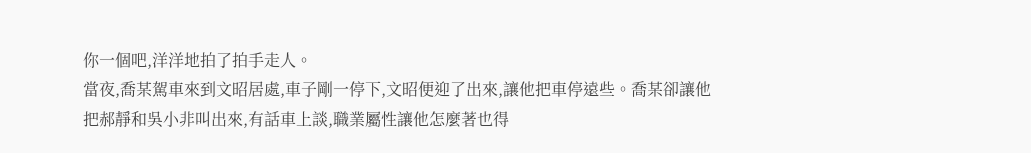你一個吧,洋洋地拍了拍手走人。
當夜,喬某駕車來到文昭居處,車子剛一停下,文昭便迎了出來,讓他把車停遠些。喬某卻讓他把郝靜和吳小非叫出來,有話車上談,職業屬性讓他怎麼著也得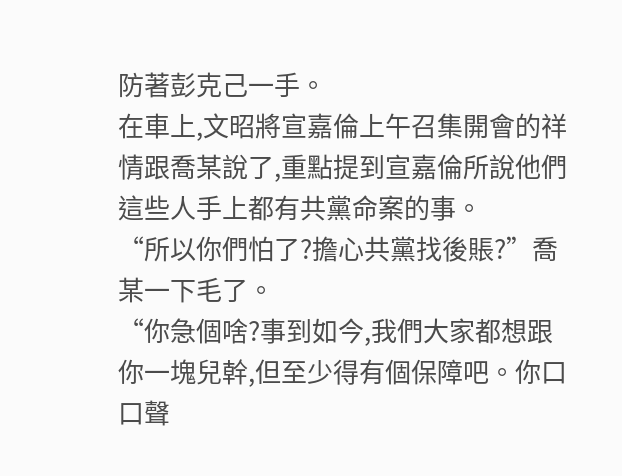防著彭克己一手。
在車上,文昭將宣嘉倫上午召集開會的祥情跟喬某說了,重點提到宣嘉倫所說他們這些人手上都有共黨命案的事。
“所以你們怕了?擔心共黨找後賬?”喬某一下毛了。
“你急個啥?事到如今,我們大家都想跟你一塊兒幹,但至少得有個保障吧。你口口聲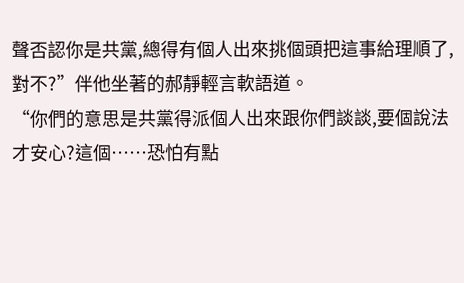聲否認你是共黨,總得有個人出來挑個頭把這事給理順了,對不?”伴他坐著的郝靜輕言軟語道。
“你們的意思是共黨得派個人出來跟你們談談,要個說法才安心?這個……恐怕有點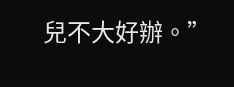兒不大好辦。”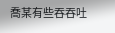喬某有些吞吞吐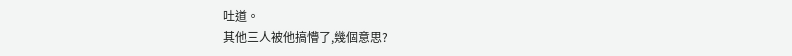吐道。
其他三人被他搞懵了,幾個意思?